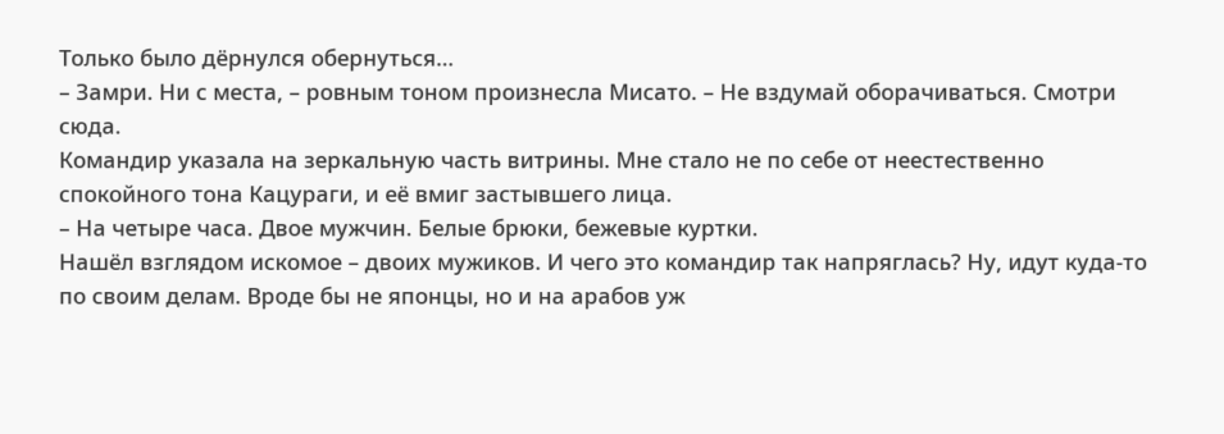Только было дёрнулся обернуться…
– Замри. Ни с места, – ровным тоном произнесла Мисато. – Не вздумай оборачиваться. Смотри сюда.
Командир указала на зеркальную часть витрины. Мне стало не по себе от неестественно спокойного тона Кацураги, и её вмиг застывшего лица.
– На четыре часа. Двое мужчин. Белые брюки, бежевые куртки.
Нашёл взглядом искомое – двоих мужиков. И чего это командир так напряглась? Ну, идут куда-то по своим делам. Вроде бы не японцы, но и на арабов уж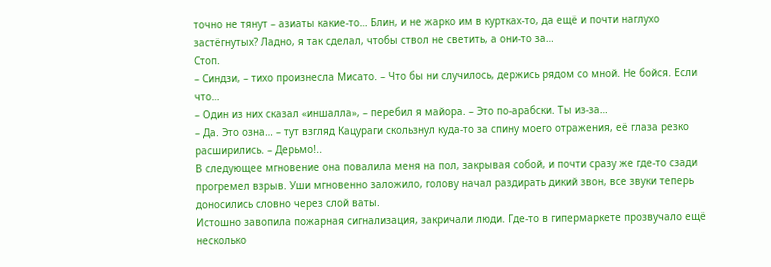точно не тянут – азиаты какие-то… Блин, и не жарко им в куртках-то, да ещё и почти наглухо застёгнутых? Ладно, я так сделал, чтобы ствол не светить, а они-то за…
Стоп.
– Синдзи, – тихо произнесла Мисато. – Что бы ни случилось, держись рядом со мной. Не бойся. Если что…
– Один из них сказал «иншалла», – перебил я майора. – Это по-арабски. Ты из-за…
– Да. Это озна… – тут взгляд Кацураги скользнул куда-то за спину моего отражения, её глаза резко расширились. – Дерьмо!..
В следующее мгновение она повалила меня на пол, закрывая собой, и почти сразу же где-то сзади прогремел взрыв. Уши мгновенно заложило, голову начал раздирать дикий звон, все звуки теперь доносились словно через слой ваты.
Истошно завопила пожарная сигнализация, закричали люди. Где-то в гипермаркете прозвучало ещё несколько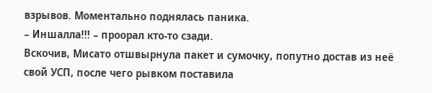взрывов. Моментально поднялась паника.
– Иншалла!!! – проорал кто-то сзади.
Вскочив, Мисато отшвырнула пакет и сумочку, попутно достав из неё свой УСП, после чего рывком поставила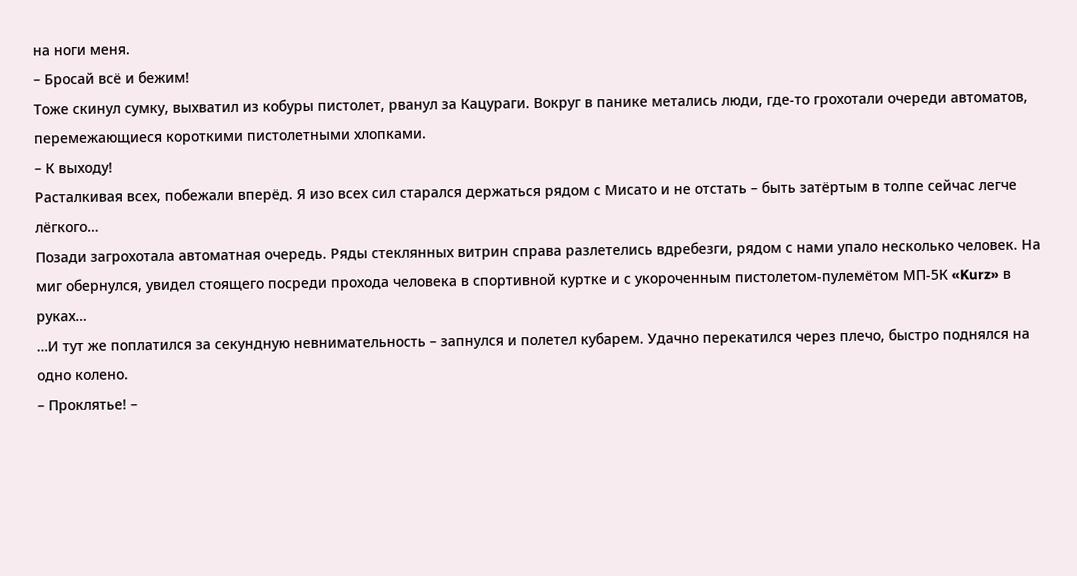на ноги меня.
– Бросай всё и бежим!
Тоже скинул сумку, выхватил из кобуры пистолет, рванул за Кацураги. Вокруг в панике метались люди, где-то грохотали очереди автоматов, перемежающиеся короткими пистолетными хлопками.
– К выходу!
Расталкивая всех, побежали вперёд. Я изо всех сил старался держаться рядом с Мисато и не отстать – быть затёртым в толпе сейчас легче лёгкого…
Позади загрохотала автоматная очередь. Ряды стеклянных витрин справа разлетелись вдребезги, рядом с нами упало несколько человек. На миг обернулся, увидел стоящего посреди прохода человека в спортивной куртке и с укороченным пистолетом-пулемётом МП-5К «Kurz» в руках…
…И тут же поплатился за секундную невнимательность – запнулся и полетел кубарем. Удачно перекатился через плечо, быстро поднялся на одно колено.
– Проклятье! –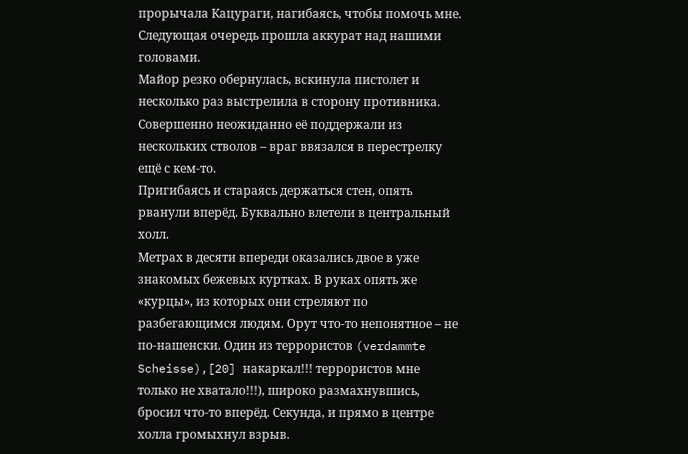прорычала Кацураги, нагибаясь, чтобы помочь мне.
Следующая очередь прошла аккурат над нашими головами.
Майор резко обернулась, вскинула пистолет и несколько раз выстрелила в сторону противника. Совершенно неожиданно её поддержали из нескольких стволов – враг ввязался в перестрелку ещё с кем-то.
Пригибаясь и стараясь держаться стен, опять рванули вперёд. Буквально влетели в центральный холл.
Метрах в десяти впереди оказались двое в уже знакомых бежевых куртках. В руках опять же «курцы», из которых они стреляют по разбегающимся людям. Орут что-то непонятное – не по-нашенски. Один из террористов (verdammte Scheisse),[20] накаркал!!! террористов мне только не хватало!!!), широко размахнувшись, бросил что-то вперёд. Секунда, и прямо в центре холла громыхнул взрыв.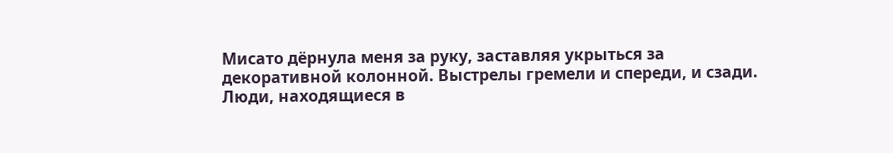Мисато дёрнула меня за руку, заставляя укрыться за декоративной колонной. Выстрелы гремели и спереди, и сзади. Люди, находящиеся в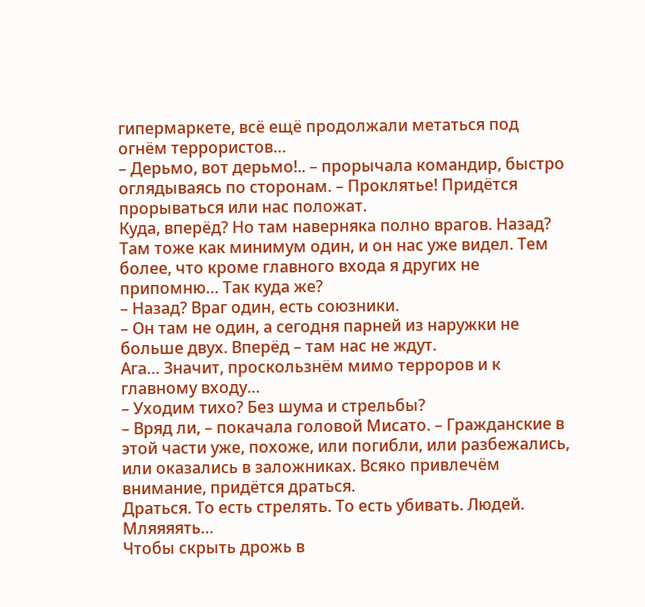гипермаркете, всё ещё продолжали метаться под огнём террористов…
– Дерьмо, вот дерьмо!.. – прорычала командир, быстро оглядываясь по сторонам. – Проклятье! Придётся прорываться или нас положат.
Куда, вперёд? Но там наверняка полно врагов. Назад? Там тоже как минимум один, и он нас уже видел. Тем более, что кроме главного входа я других не припомню… Так куда же?
– Назад? Враг один, есть союзники.
– Он там не один, а сегодня парней из наружки не больше двух. Вперёд – там нас не ждут.
Ага… Значит, проскользнём мимо терроров и к главному входу…
– Уходим тихо? Без шума и стрельбы?
– Вряд ли, – покачала головой Мисато. – Гражданские в этой части уже, похоже, или погибли, или разбежались, или оказались в заложниках. Всяко привлечём внимание, придётся драться.
Драться. То есть стрелять. То есть убивать. Людей.
Мляяяять…
Чтобы скрыть дрожь в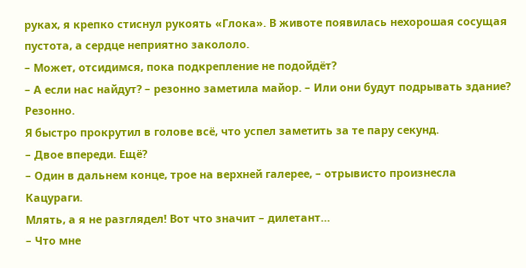руках, я крепко стиснул рукоять «Глока». В животе появилась нехорошая сосущая пустота, а сердце неприятно закололо.
– Может, отсидимся, пока подкрепление не подойдёт?
– А если нас найдут? – резонно заметила майор. – Или они будут подрывать здание?
Резонно.
Я быстро прокрутил в голове всё, что успел заметить за те пару секунд.
– Двое впереди. Ещё?
– Один в дальнем конце, трое на верхней галерее, – отрывисто произнесла Кацураги.
Млять, а я не разглядел! Вот что значит – дилетант…
– Что мне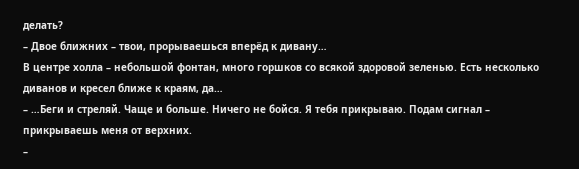делать?
– Двое ближних – твои, прорываешься вперёд к дивану…
В центре холла – небольшой фонтан, много горшков со всякой здоровой зеленью. Есть несколько диванов и кресел ближе к краям, да…
– …Беги и стреляй. Чаще и больше. Ничего не бойся. Я тебя прикрываю. Подам сигнал – прикрываешь меня от верхних.
–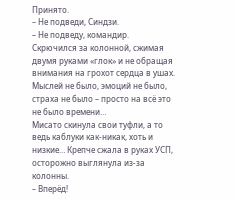Принято.
– Не подведи, Синдзи.
– Не подведу, командир.
Скрючился за колонной, сжимая двумя руками «глок» и не обращая внимания на грохот сердца в ушах. Мыслей не было, эмоций не было, страха не было – просто на всё это не было времени…
Мисато скинула свои туфли, а то ведь каблуки как-никак, хоть и низкие… Крепче сжала в руках УСП, осторожно выглянула из-за колонны.
– Вперёд!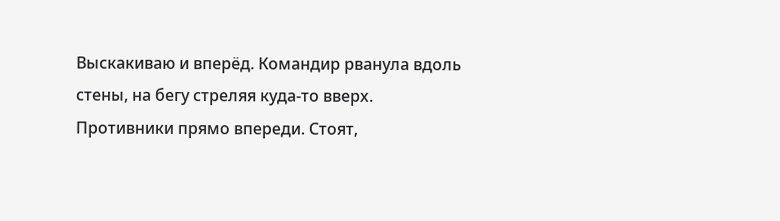Выскакиваю и вперёд. Командир рванула вдоль стены, на бегу стреляя куда-то вверх.
Противники прямо впереди. Стоят,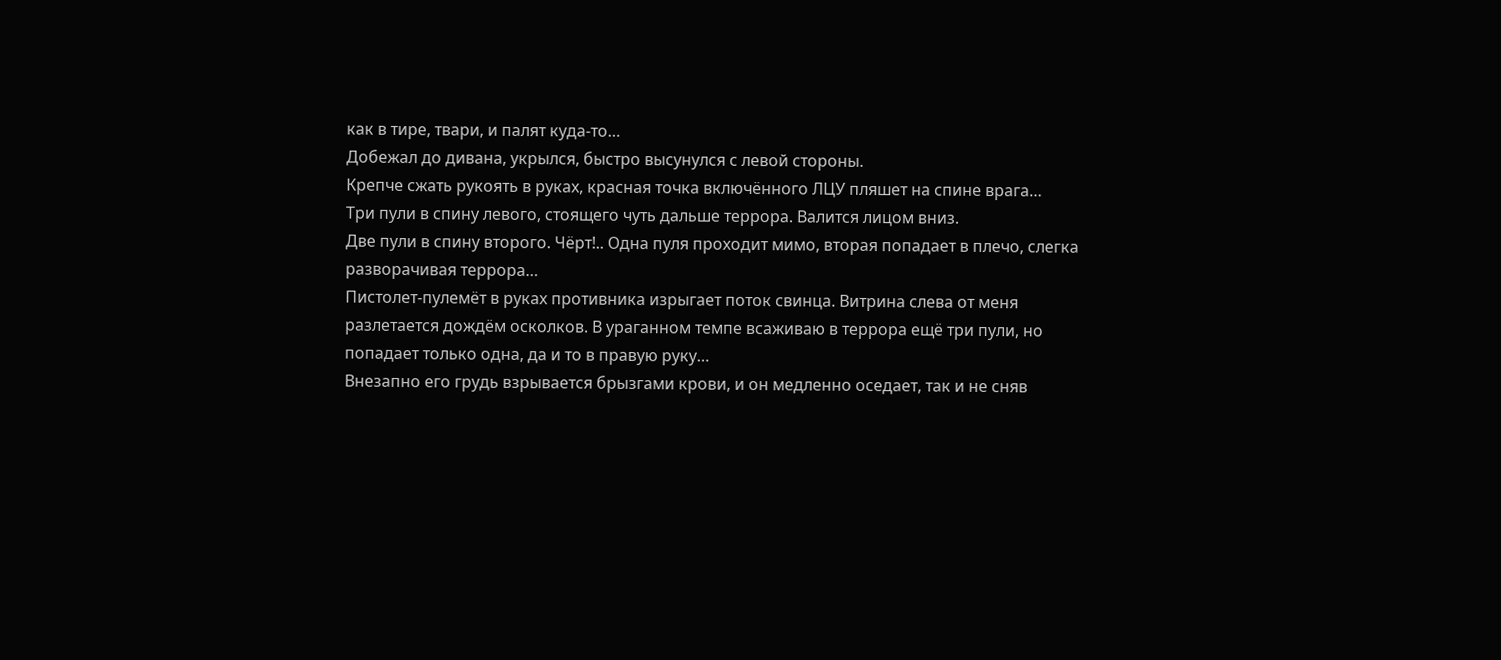как в тире, твари, и палят куда-то…
Добежал до дивана, укрылся, быстро высунулся с левой стороны.
Крепче сжать рукоять в руках, красная точка включённого ЛЦУ пляшет на спине врага…
Три пули в спину левого, стоящего чуть дальше террора. Валится лицом вниз.
Две пули в спину второго. Чёрт!.. Одна пуля проходит мимо, вторая попадает в плечо, слегка разворачивая террора…
Пистолет-пулемёт в руках противника изрыгает поток свинца. Витрина слева от меня разлетается дождём осколков. В ураганном темпе всаживаю в террора ещё три пули, но попадает только одна, да и то в правую руку…
Внезапно его грудь взрывается брызгами крови, и он медленно оседает, так и не сняв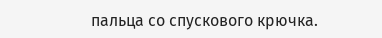пальца со спускового крючка.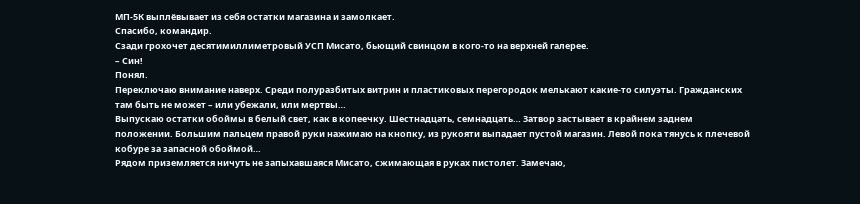МП-5К выплёвывает из себя остатки магазина и замолкает.
Спасибо, командир.
Сзади грохочет десятимиллиметровый УСП Мисато, бьющий свинцом в кого-то на верхней галерее.
– Син!
Понял.
Переключаю внимание наверх. Среди полуразбитых витрин и пластиковых перегородок мелькают какие-то силуэты. Гражданских там быть не может – или убежали, или мертвы…
Выпускаю остатки обоймы в белый свет, как в копеечку. Шестнадцать, семнадцать… Затвор застывает в крайнем заднем положении. Большим пальцем правой руки нажимаю на кнопку, из рукояти выпадает пустой магазин. Левой пока тянусь к плечевой кобуре за запасной обоймой…
Рядом приземляется ничуть не запыхавшаяся Мисато, сжимающая в руках пистолет. Замечаю,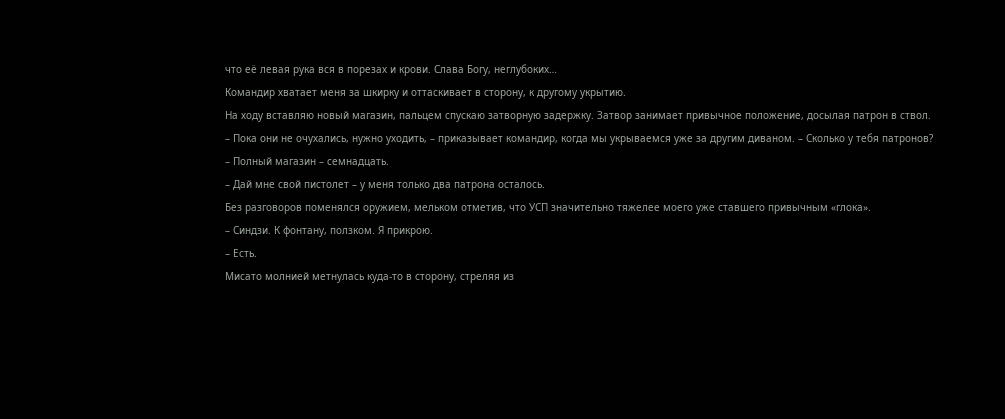что её левая рука вся в порезах и крови. Слава Богу, неглубоких…
Командир хватает меня за шкирку и оттаскивает в сторону, к другому укрытию.
На ходу вставляю новый магазин, пальцем спускаю затворную задержку. Затвор занимает привычное положение, досылая патрон в ствол.
– Пока они не очухались, нужно уходить, – приказывает командир, когда мы укрываемся уже за другим диваном. – Сколько у тебя патронов?
– Полный магазин – семнадцать.
– Дай мне свой пистолет – у меня только два патрона осталось.
Без разговоров поменялся оружием, мельком отметив, что УСП значительно тяжелее моего уже ставшего привычным «глока».
– Синдзи. К фонтану, ползком. Я прикрою.
– Есть.
Мисато молнией метнулась куда-то в сторону, стреляя из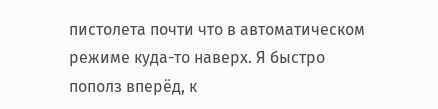пистолета почти что в автоматическом режиме куда-то наверх. Я быстро пополз вперёд, к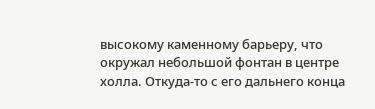высокому каменному барьеру, что окружал небольшой фонтан в центре холла. Откуда-то с его дальнего конца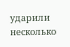ударили несколько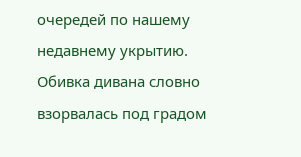очередей по нашему недавнему укрытию. Обивка дивана словно взорвалась под градом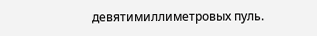девятимиллиметровых пуль.